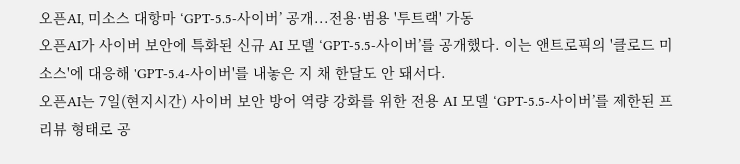오픈AI, 미소스 대항마 ‘GPT-5.5-사이버’ 공개...전용·범용 '투트랙' 가동
오픈AI가 사이버 보안에 특화된 신규 AI 모델 ‘GPT-5.5-사이버’를 공개했다. 이는 앤트로픽의 '클로드 미소스'에 대응해 'GPT-5.4-사이버'를 내놓은 지 채 한달도 안 돼서다.
오픈AI는 7일(현지시간) 사이버 보안 방어 역량 강화를 위한 전용 AI 모델 ‘GPT-5.5-사이버’를 제한된 프리뷰 형태로 공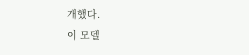개했다.
이 모델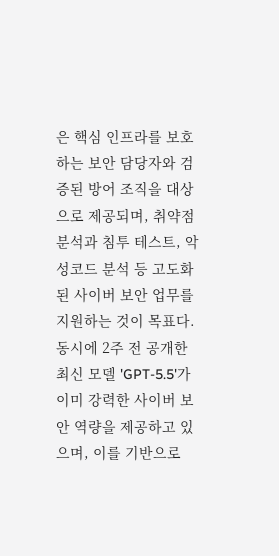은 핵심 인프라를 보호하는 보안 담당자와 검증된 방어 조직을 대상으로 제공되며, 취약점 분석과 침투 테스트, 악성코드 분석 등 고도화된 사이버 보안 업무를 지원하는 것이 목표다.
동시에 2주 전 공개한 최신 모델 'GPT-5.5'가 이미 강력한 사이버 보안 역량을 제공하고 있으며, 이를 기반으로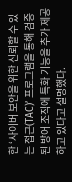한 ‘사이버 보안을 위한 신뢰할 수 있는 접근(TAC)’ 프로그램을 통해 검증된 방어 조직에 특화 기능을 추가 제공하고 있다고 설명했다.